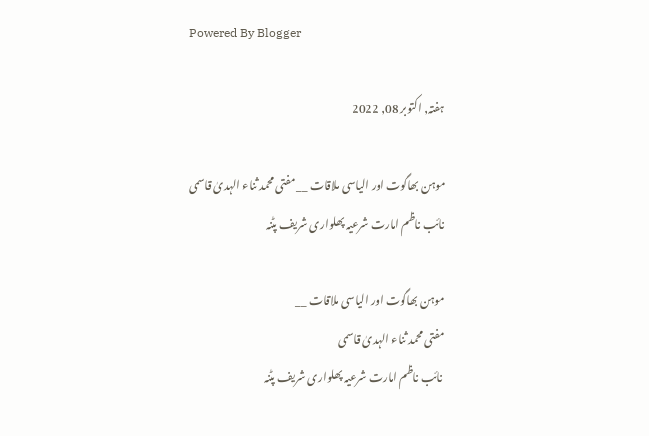Powered By Blogger

ہفتہ, اکتوبر 08, 2022

موہن بھاگوت اور الیاسی ملاقات __مفتی محمد ثناء الہدیٰ قاسمی نائب ناظم امارت شرعیہ پھلواری شریف پٹنہ

موہن بھاگوت اور الیاسی ملاقات __
مفتی محمد ثناء الہدیٰ قاسمی
 نائب ناظم امارت شرعیہ پھلواری شریف پٹنہ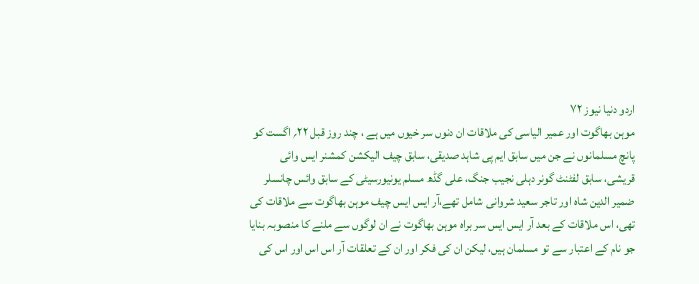اردو دنیا نیوز ٧٢
موہن بھاگوت اور عمیر الیاسی کی ملاقات ان دنوں سر خیوں میں ہے ، چند روز قبل ۲۲؍ اگست کو پانچ مسلمانوں نے جن میں سابق ایم پی شاہد صدیقی، سابق چیف الیکشن کمشنر ایس وائی قریشی، سابق لفٹنٹ گونر دہلی نجیب جنگ، علی گڈھ مسلم یونیورسیٹی کے سابق وائس چانسلر ضمیر الدین شاہ اور تاجر سعید شروانی شامل تھے،آر ایس ایس چیف موہن بھاگوت سے ملاقات کی تھی، اس ملاقات کے بعد آر ایس ایس سر براہ موہن بھاگوت نے ان لوگوں سے ملنے کا منصوبہ بنایا جو نام کے اعتبار سے تو مسلمان ہیں، لیکن ان کی فکر اور ان کے تعلقات آر اس اس اور اس کی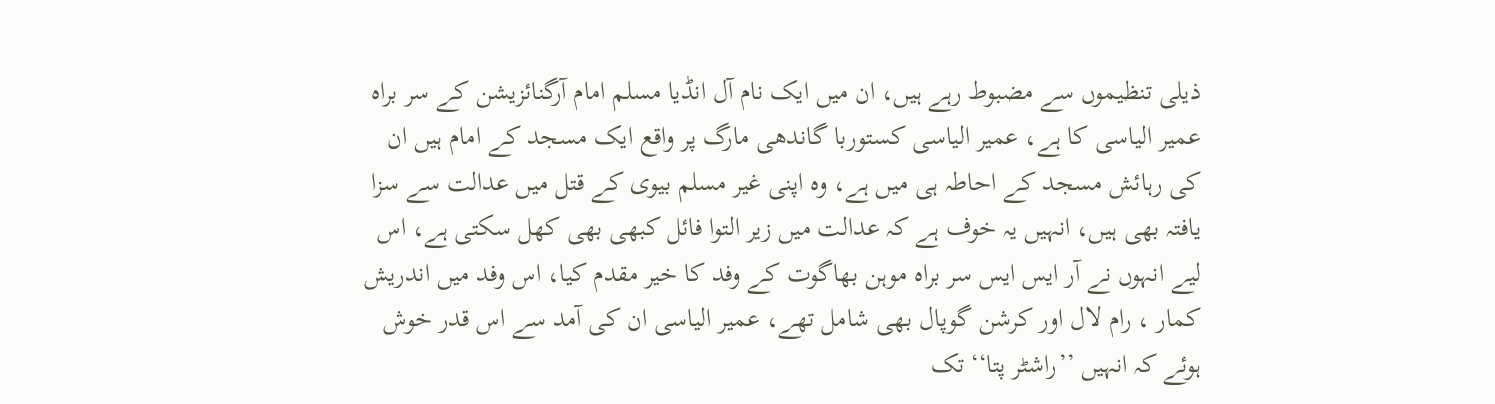ذیلی تنظیموں سے مضبوط رہے ہیں، ان میں ایک نام آل انڈیا مسلم امام آرگنائزیشن کے سر براہ عمیر الیاسی کا ہے، عمیر الیاسی کستوربا گاندھی مارگ پر واقع ایک مسجد کے امام ہیں ان کی رہائش مسجد کے احاطہ ہی میں ہے، وہ اپنی غیر مسلم بیوی کے قتل میں عدالت سے سزا یافتہ بھی ہیں، انہیں یہ خوف ہے کہ عدالت میں زیر التوا فائل کبھی بھی کھل سکتی ہے، اس لیے انہوں نے آر ایس ایس سر براہ موہن بھاگوت کے وفد کا خیر مقدم کیا، اس وفد میں اندریش کمار ، رام لال اور کرشن گوپال بھی شامل تھے، عمیر الیاسی ان کی آمد سے اس قدر خوش ہوئے کہ انہیں ’’راشٹر پتا‘‘ تک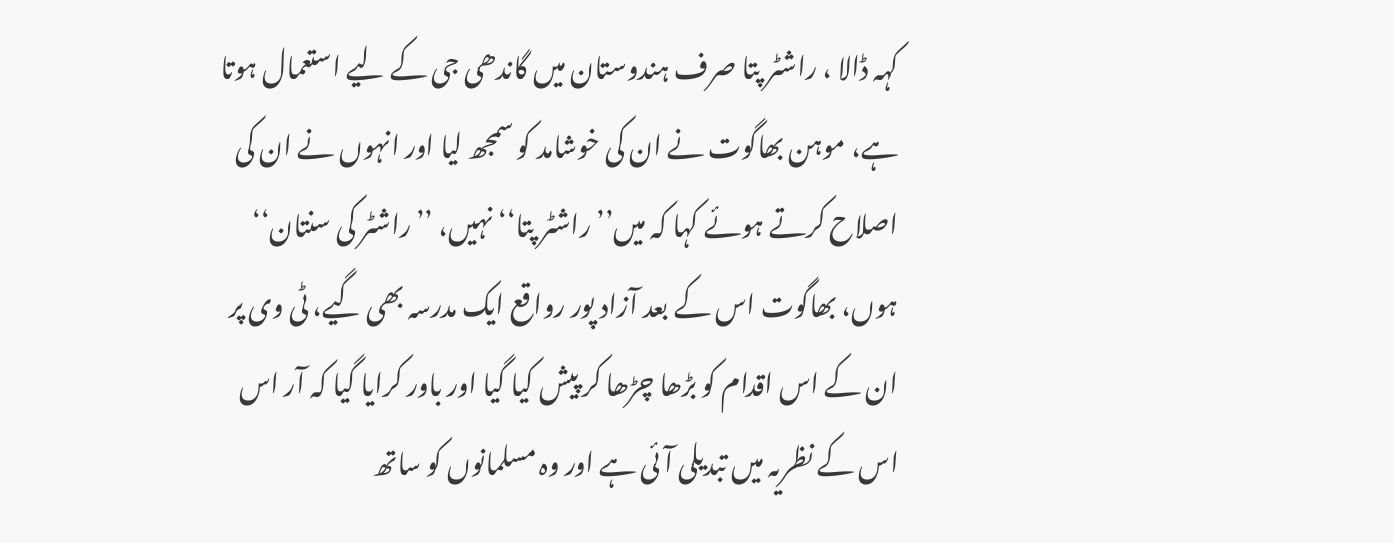کہہ ڈالا ، راشٹر پتا صرف ہندوستان میں گاندھی جی کے لیے استعمال ہوتا ہے، موہن بھاگوت نے ان کی خوشامد کو سمجھ لیا اور انہوں نے ان کی اصلاح کرتے ہوئے کہا کہ میں’’ راشٹر پتا‘‘ نہیں، ’’راشٹر کی سنتان‘‘ ہوں، بھاگوت اس کے بعد آزاد پور رواقع ایک مدرسہ بھی گیے، ٹی وی پر ان کے اس اقدام کو بڑھا چڑھا کر پیش کیا گیا اور باور کرایا گیا کہ آر اس اس کے نظریہ میں تبدیلی آئی ہے اور وہ مسلمانوں کو ساتھ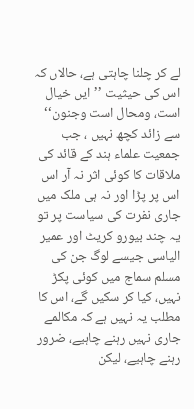لے کر چلنا چاہتی ہے، حالاں کہ اس کی حیثیت ’’ایں خیال است، ومحال است وجنون‘‘ سے زائد کچھ نہیں ، جب جمعیت علماء ہند کے قائد کی ملاقات کا کوئی اثر نہ آر اس اس پر پڑا اور نہ ہی ملک میں جاری نفرت کی سیاست پر تو یہ چند بیورو کریٹ اور عمیر الیاسی جیسے لوگ جن کی مسلم سماج میں کوئی پکڑ نہیں، کیا کر سکیں گے، اس کا مطلب یہ نہیں ہے کہ مکالمے جاری نہیں رہنے چاہیے، ضرور رہنے چاہیے، لیکن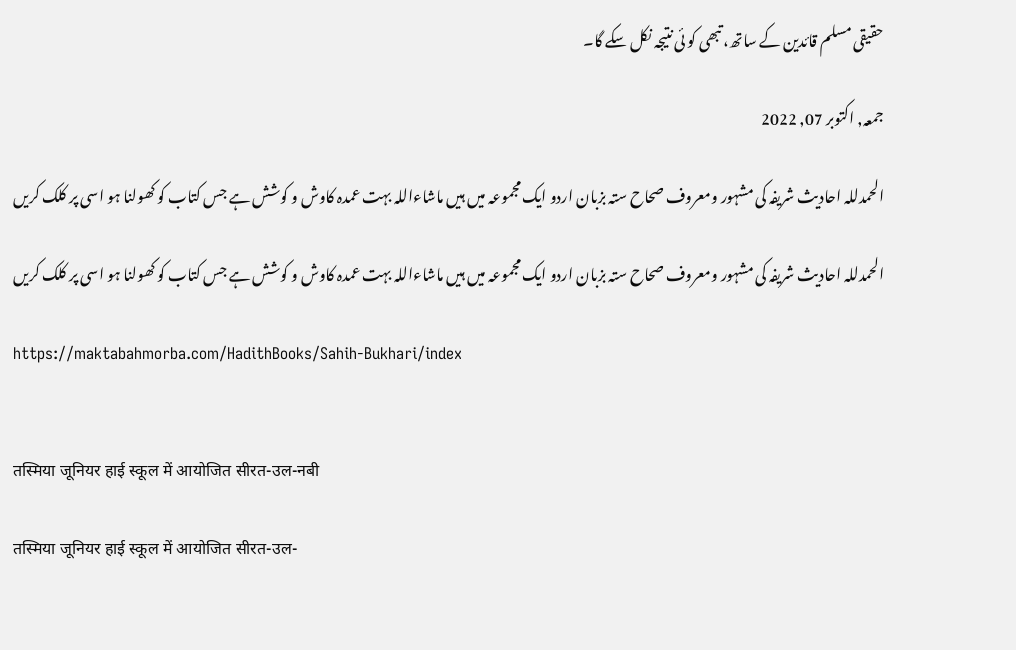حقیقی مسلم قائدین کے ساتھ، تبھی کو ئی نتیجہ نکل سکے گا۔

جمعہ, اکتوبر 07, 2022

الحمدللہ احادیث شریفہ کی مشہور ومعروف صحاح ستہ بزبان اردو ایک مجموعہ میں ہیں ماشاءاللہ بہت عمدہ کاوش و کوشش ہے جس کتاب کو کھولنا ہو اسی پر کلک کریں

الحمدللہ احادیث شریفہ کی مشہور ومعروف صحاح ستہ بزبان اردو ایک مجموعہ میں ہیں ماشاءاللہ بہت عمدہ کاوش و کوشش ہے جس کتاب کو کھولنا ہو اسی پر کلک کریں

https://maktabahmorba.com/HadithBooks/Sahih-Bukhari/index


तस्मिया जूनियर हाई स्कूल में आयोजित सीरत-उल-नबी

तस्मिया जूनियर हाई स्कूल में आयोजित सीरत-उल-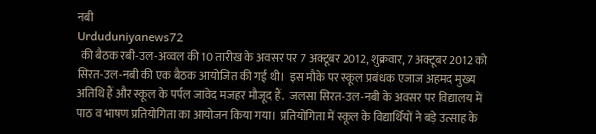नबी
Urduduniyanews72
 की बैठक रबी-उल-अव्वल की 10 तारीख के अवसर पर 7 अक्टूबर 2012, शुक्रवार, 7 अक्टूबर 2012 को सिरत-उल-नबी की एक बैठक आयोजित की गई थी।  इस मौके पर स्कूल प्रबंधक एजाज अहमद मुख्य अतिथि हैं और स्कूल के पर्पल जावेद मजहर मौजूद हैं.  जलसा सिरत-उल-नबी के अवसर पर विद्यालय में पाठ व भाषण प्रतियोगिता का आयोजन किया गया।  प्रतियोगिता में स्कूल के विद्यार्थियों ने बड़े उत्साह के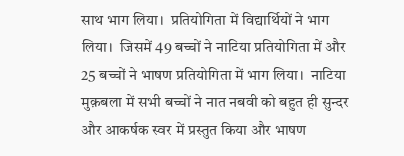साथ भाग लिया।  प्रतियोगिता में विद्यार्थियों ने भाग लिया।  जिसमें 49 बच्चों ने नाटिया प्रतियोगिता में और 25 बच्चों ने भाषण प्रतियोगिता में भाग लिया।  नाटिया मुक़बला में सभी बच्चों ने नात नबवी को बहुत ही सुन्दर और आकर्षक स्वर में प्रस्तुत किया और भाषण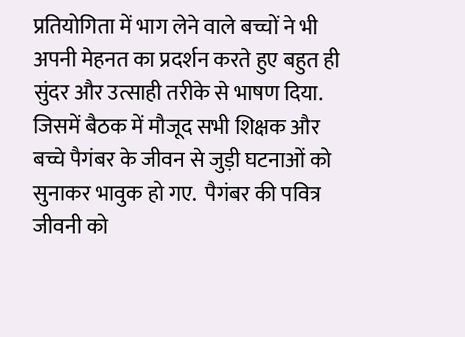प्रतियोगिता में भाग लेने वाले बच्चों ने भी अपनी मेहनत का प्रदर्शन करते हुए बहुत ही सुंदर और उत्साही तरीके से भाषण दिया.  जिसमें बैठक में मौजूद सभी शिक्षक और बच्चे पैगंबर के जीवन से जुड़ी घटनाओं को सुनाकर भावुक हो गए.  पैगंबर की पवित्र जीवनी को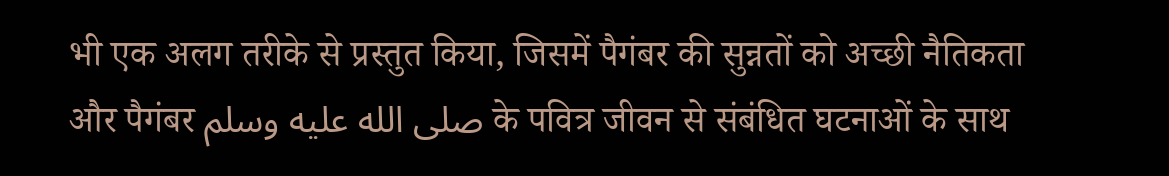भी एक अलग तरीके से प्रस्तुत किया, जिसमें पैगंबर की सुन्नतों को अच्छी नैतिकता और पैगंबर صلى الله عليه وسلم के पवित्र जीवन से संबंधित घटनाओं के साथ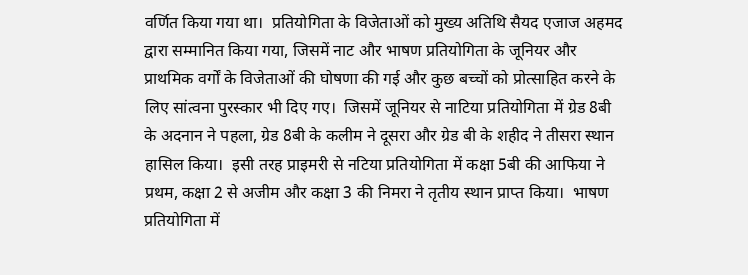वर्णित किया गया था।  प्रतियोगिता के विजेताओं को मुख्य अतिथि सैयद एजाज अहमद द्वारा सम्मानित किया गया, जिसमें नाट और भाषण प्रतियोगिता के जूनियर और प्राथमिक वर्गों के विजेताओं की घोषणा की गई और कुछ बच्चों को प्रोत्साहित करने के लिए सांत्वना पुरस्कार भी दिए गए।  जिसमें जूनियर से नाटिया प्रतियोगिता में ग्रेड 8बी के अदनान ने पहला, ग्रेड 8बी के कलीम ने दूसरा और ग्रेड बी के शहीद ने तीसरा स्थान हासिल किया।  इसी तरह प्राइमरी से नटिया प्रतियोगिता में कक्षा 5बी की आफिया ने प्रथम, कक्षा 2 से अजीम और कक्षा 3 की निमरा ने तृतीय स्थान प्राप्त किया।  भाषण प्रतियोगिता में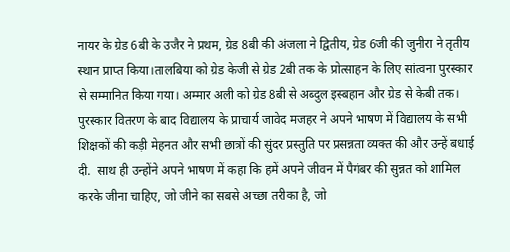नायर के ग्रेड 6बी के उजैर ने प्रथम, ग्रेड 8बी की अंजला ने द्वितीय, ग्रेड 6जी की जुनीरा ने तृतीय स्थान प्राप्त किया।तालबिया को ग्रेड केजी से ग्रेड 2बी तक के प्रोत्साहन के लिए सांत्वना पुरस्कार से सम्मानित किया गया। अम्मार अली को ग्रेड 8बी से अब्दुल इस्बहान और ग्रेड से केबी तक।  पुरस्कार वितरण के बाद विद्यालय के प्राचार्य जावेद मजहर ने अपने भाषण में विद्यालय के सभी शिक्षकों की कड़ी मेहनत और सभी छात्रों की सुंदर प्रस्तुति पर प्रसन्नता व्यक्त की और उन्हें बधाई दी.  साथ ही उन्होंने अपने भाषण में कहा कि हमें अपने जीवन में पैगंबर की सुन्नत को शामिल करके जीना चाहिए, जो जीने का सबसे अच्छा तरीका है, जो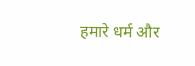हमारे धर्म और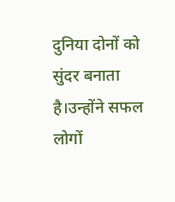दुनिया दोनों को सुंदर बनाता है।उन्होंने सफल लोगों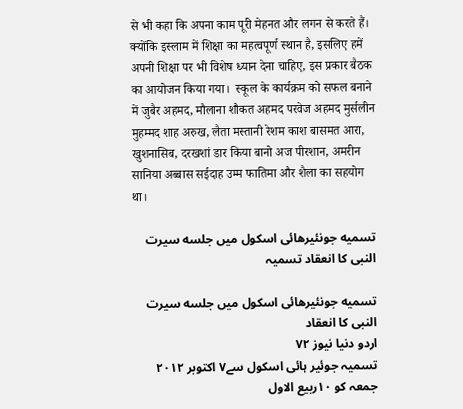से भी कहा कि अपना काम पूरी मेहनत और लगन से करते हैं।  क्योंकि इस्लाम में शिक्षा का महत्वपूर्ण स्थान है, इसलिए हमें अपनी शिक्षा पर भी विशेष ध्यान देना चाहिए, इस प्रकार बैठक का आयोजन किया गया।  स्कूल के कार्यक्रम को सफल बनाने में जुबैर अहमद, मौलाना शौकत अहमद परवेज अहमद मुर्सलीन मुहम्मद शाह अरुख, लैता मस्तानी रेशम काश बासमत आरा, खुशनासिब, दरखशां डार किया बानो अज पीरशान, अमरीन सानिया अब्बास सईदाह उम्म फातिमा और शैला का सहयोग था।

تسميه جونئیرهائی اسکول میں جلسه سیرت النبی کا انعقاد تسمیہ

تسميه جونئیرهائی اسکول میں جلسه سیرت النبی کا انعقاد
اردو دنیا نیوز ٧٢
تسمیہ جوئیر ہائی اسکول سے٧ اکتوبر ۲۰۱۲ جمعہ کو ١٠ربیع الاول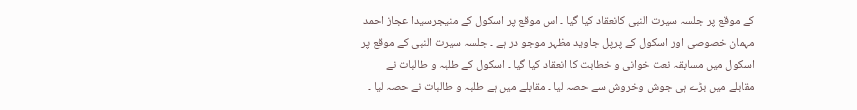کے موقع پر جلسہ سیرت النبی کانعقاد کیا گیا ۔ اس موقع پر اسکول کے منیجرسیدا عجاز احمد مہمان خصوصی اور اسکول کے پرپل جاوید مظہر موجو در ہے ۔ جلسہ سیرت النبی کے موقع پر اسکول میں مسابقہ نعت خوانی و خطابت کا انعقاد کیا گیا ۔ اسکول کے طلبہ و طالبات نے مقابلے میں بڑے ہی جوش وخروش سے حصہ لیا ۔ مقابلے میں ہے طلبہ و طالبات نے حصہ لیا ۔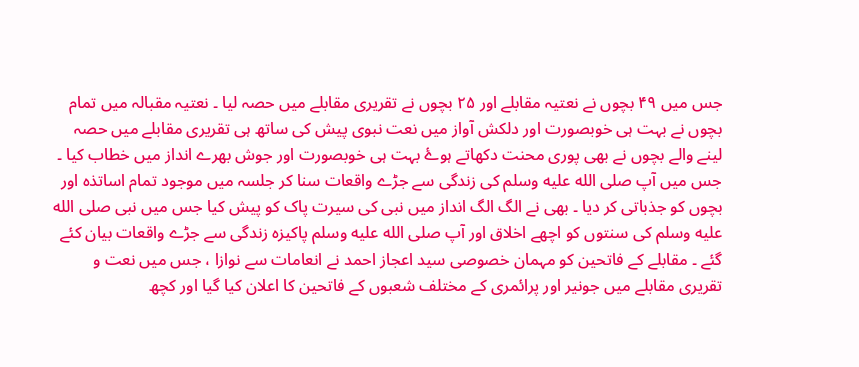جس میں ۴۹ بچوں نے نعتیہ مقابلے اور ۲۵ بچوں نے تقریری مقابلے میں حصہ لیا ۔ نعتیہ مقبالہ میں تمام بچوں نے بہت ہی خوبصورت اور دلکش آواز میں نعت نبوی پیش کی ساتھ ہی تقریری مقابلے میں حصہ لینے والے بچوں نے بھی پوری محنت دکھاتے ہوۓ بہت ہی خوبصورت اور جوش بھرے انداز میں خطاب کیا ۔ جس میں آپ صلى الله عليه وسلم کی زندگی سے جڑے واقعات سنا کر جلسہ میں موجود تمام اساتذہ اور بچوں کو جذباتی کر دیا ۔ بھی نے الگ الگ انداز میں نبی کی سیرت پاک کو پیش کیا جس میں نبی صلى الله عليه وسلم کی سنتوں کو اچھے اخلاق اور آپ صلى الله عليه وسلم پاکیزہ زندگی سے جڑے واقعات بیان کئے گئے ۔ مقابلے کے فاتحین کو مہمان خصوصی سید اعجاز احمد نے انعامات سے نوازا ، جس میں نعت و تقریری مقابلے میں جونیر اور پرائمری کے مختلف شعبوں کے فاتحین کا اعلان کیا گیا اور کچھ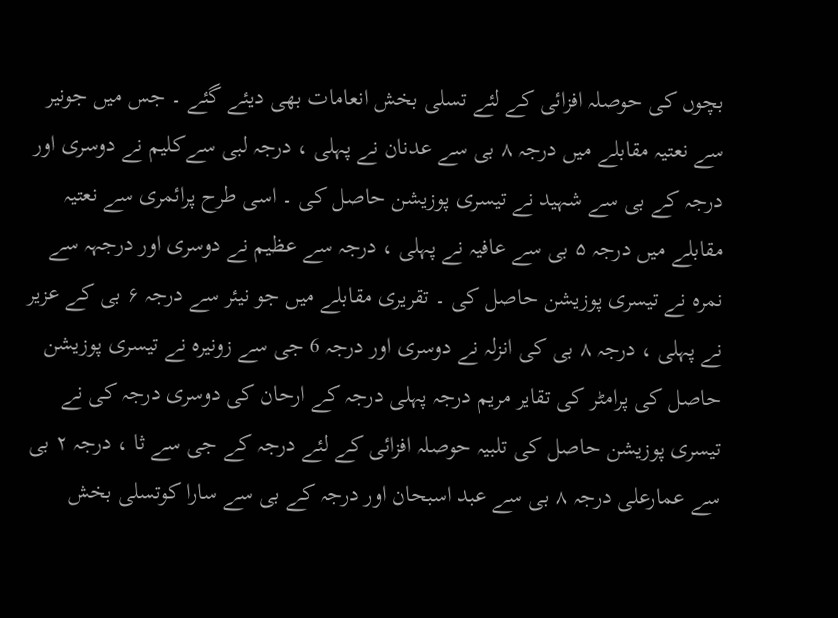بچوں کی حوصلہ افزائی کے لئے تسلی بخش انعامات بھی دیئے گئے ۔ جس میں جونیر سے نعتیہ مقابلے میں درجہ ۸ بی سے عدنان نے پہلی ، درجہ لبی سےکلیم نے دوسری اور درجہ کے بی سے شہید نے تیسری پوزیشن حاصل کی ۔ اسی طرح پرائمری سے نعتیہ مقابلے میں درجہ ۵ بی سے عافیہ نے پہلی ، درجہ سے عظیم نے دوسری اور درجہہ سے نمرہ نے تیسری پوزیشن حاصل کی ۔ تقریری مقابلے میں جو نیئر سے درجہ ۶ بی کے عزیر نے پہلی ، درجہ ۸ بی کی انزلہ نے دوسری اور درجہ 6 جی سے زونیرہ نے تیسری پوزیشن حاصل کی پرامٹر کی تقایر مریم درجہ پہلی درجہ کے ارحان کی دوسری درجہ کی نے تیسری پوزیشن حاصل کی تلبیہ حوصلہ افزائی کے لئے درجہ کے جی سے ثا ، درجہ ۲ بی سے عمارعلی درجہ ۸ بی سے عبد اسبحان اور درجہ کے بی سے سارا کوتسلی بخش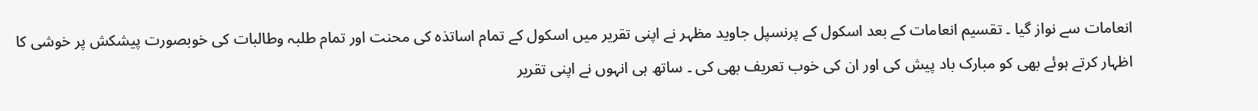انعامات سے نواز گیا ۔ تقسیم انعامات کے بعد اسکول کے پرنسپل جاوید مظہر نے اپنی تقریر میں اسکول کے تمام اساتذہ کی محنت اور تمام طلبہ وطالبات کی خوبصورت پیشکش پر خوشی کا اظہار کرتے ہوئے بھی کو مبارک باد پیش کی اور ان کی خوب تعریف بھی کی ۔ ساتھ ہی انہوں نے اپنی تقریر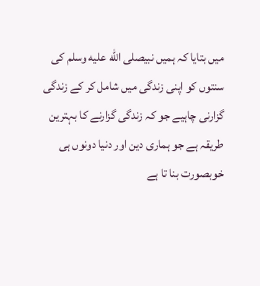میں بتایا کہ ہمیں نبیصلى الله عليه وسلم کی سنتوں کو اپنی زندگی میں شامل کر کے زندگی گزارنی چاہیے جو کہ زندگی گزارنے کا بہترین طریقہ ہے جو ہماری دین اور دنیا دونوں ہی خوبصورت بنا تا ہے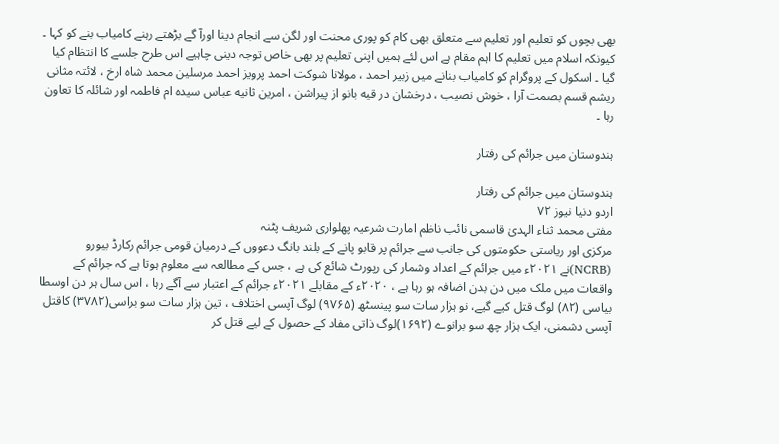بھی بچوں کو تعلیم اور تعلیم سے متعلق بھی کام کو پوری محنت اور لگن سے انجام دینا اورآ گے بڑھتے رہنے کامیاب بنے کو کہا ۔ کیونکہ اسلام میں تعلیم کا اہم مقام ہے اس لئے ہمیں اپنی تعلیم پر بھی خاص توجہ دینی چاہیے اس طرح جلسے کا انتظام کیا گیا ۔ اسکول کے پروگرام کو کامیاب بنانے میں زبیر احمد ، مولانا شوکت احمد پرویز احمد مرسلین محمد شاه ارخ ، لائتہ مثانی ریشم قسم بصمت آرا ، خوش نصیب ، درخشان در قیه بانو از پیراشن ، امرین ثانیه عباس سیدہ ام فاطمہ اور شائلہ کا تعاون رہا ۔

ہندوستان میں جرائم کی رفتار

ہندوستان میں جرائم کی رفتار
اردو دنیا نیوز ٧٢
مفتی محمد ثناء الہدیٰ قاسمی نائب ناظم امارت شرعیہ پھلواری شریف پٹنہ
مرکزی اور ریاستی حکومتوں کی جانب سے جرائم پر قابو پانے کے بلند بانگ دعووں کے درمیان قومی جرائم رکارڈ بیورو (NCRB)نے ۲۰۲۱ء میں جرائم کے اعداد وشمار کی رپورٹ شائع کی ہے ، جس کے مطالعہ سے معلوم ہوتا ہے کہ جرائم کے واقعات میں ملک میں دن بدن اضافہ ہو رہا ہے ، ۲۰۲۰ء کے مقابلے ۲۰۲۱ء جرائم کے اعتبار سے آگے رہا ، اس سال ہر دن اوسطا بیاسی (۸۲) لوگ قتل کیے گیے، نو ہزار سات سو پینسٹھ (۹۷۶۵) لوگ آپسی اختلاف ، تین ہزار سات سو براسی(۳۷۸۲) کاقتل آپسی دشمنی، ایک ہزار چھ سو برانوے (۱۶۹۲)لوگ ذاتی مفاد کے حصول کے لیے قتل کر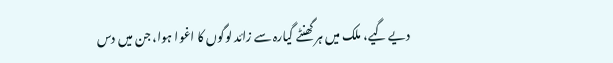دیے گیے، ملک میں ہر گھنٹے گیارہ سے زائد لوگوں کا اغوا ہوا، جن میں دس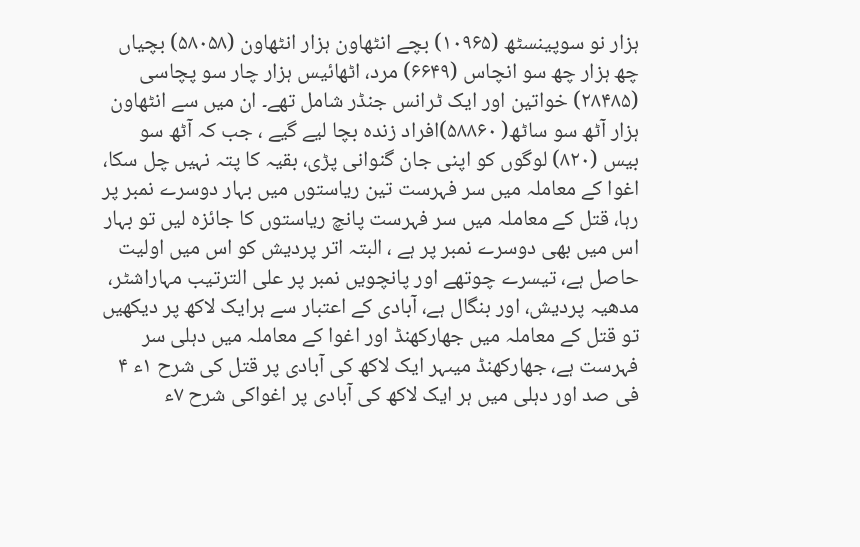ہزار نو سوپینسٹھ (۱۰۹۶۵) بچے انٹھاون ہزار انٹھاون (۵۸۰۵۸) بچیاں چھ ہزار چھ سو انچاس (۶۶۴۹) مرد، اٹھائیس ہزار چار سو پچاسی (۲۸۴۸۵) خواتین اور ایک ٹرانس جنڈر شامل تھے۔ ان میں سے انٹھاون ہزار آٹھ سو ساٹھ( ۵۸۸۶۰)افراد زندہ بچا لیے گیے ، جب کہ آٹھ سو بیس (۸۲۰) لوگوں کو اپنی جان گنوانی پڑی، بقیہ کا پتہ نہیں چل سکا، اغوا کے معاملہ میں سر فہرست تین ریاستوں میں بہار دوسرے نمبر پر رہا، قتل کے معاملہ میں سر فہرست پانچ ریاستوں کا جائزہ لیں تو بہار اس میں بھی دوسرے نمبر پر ہے ، البتہ اتر پردیش کو اس میں اولیت حاصل ہے، تیسرے چوتھے اور پانچویں نمبر پر علی الترتیب مہاراشٹر، مدھیہ پردیش، اور بنگال ہے، آبادی کے اعتبار سے ہرایک لاکھ پر دیکھیں تو قتل کے معاملہ میں جھارکھنڈ اور اغوا کے معاملہ میں دہلی سر فہرست ہے، جھارکھنڈ میںہر ایک لاکھ کی آبادی پر قتل کی شرح ۱ء ۴ فی صد اور دہلی میں ہر ایک لاکھ کی آبادی پر اغواکی شرح ۷ء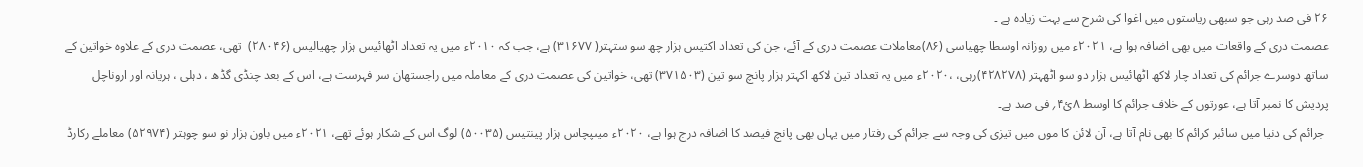۲۶ فی صد رہی جو سبھی ریاستوں میں اغوا کی شرح سے بہت زیادہ ہے ۔
عصمت دری کے واقعات میں بھی اضافہ ہوا ہے، ۲۰۲۱ء میں روزانہ اوسطا چھیاسی (۸۶)معاملات عصمت دری کے آئے، جن کی تعداد اکتیس ہزار چھ سو ستہتر( ۳۱۶۷۷) ہے، جب کہ ۲۰۱۰ء میں یہ تعداد اٹھائیس ہزار چھیالیس (۲۸۰۴۶)  تھی، عصمت دری کے علاوہ خواتین کے ساتھ دوسرے جرائم کی تعداد چار لاکھ اٹھائیس ہزار دو سو اٹھہتر (۴۲۸۲۷۸)رہی، ،۲۰۲۰ء میں یہ تعداد تین لاکھ اکہتر ہزار پانچ سو تین (۳۷۱۵۰۳) تھی، خواتین کی عصمت دری کے معاملہ میں راجستھان سر فہرست ہے، اس کے بعد چنڈی گڈھ ، دہلی ، ہریانہ اور اروناچل پردیش کا نمبر آتا ہے، عورتوں کے خلاف جرائم کا اوسط ۸ئ۴؍ فی صد ہے۔
 جرائم کی دنیا میں سائبر کرائم کا بھی نام آتا ہے، آن لائن کا موں میں تیزی کی وجہ سے جرائم کی رفتار میں یہاں بھی پانچ فیصد کا اضافہ درج ہوا ہے، ۲۰۲۰ء میںپچاس ہزار پینتیس (۵۰۰۳۵) لوگ اس کے شکار ہوئے تھے، ۲۰۲۱ء میں باون ہزار نو سو چوہتر (۵۲۹۷۴) معاملے رکارڈ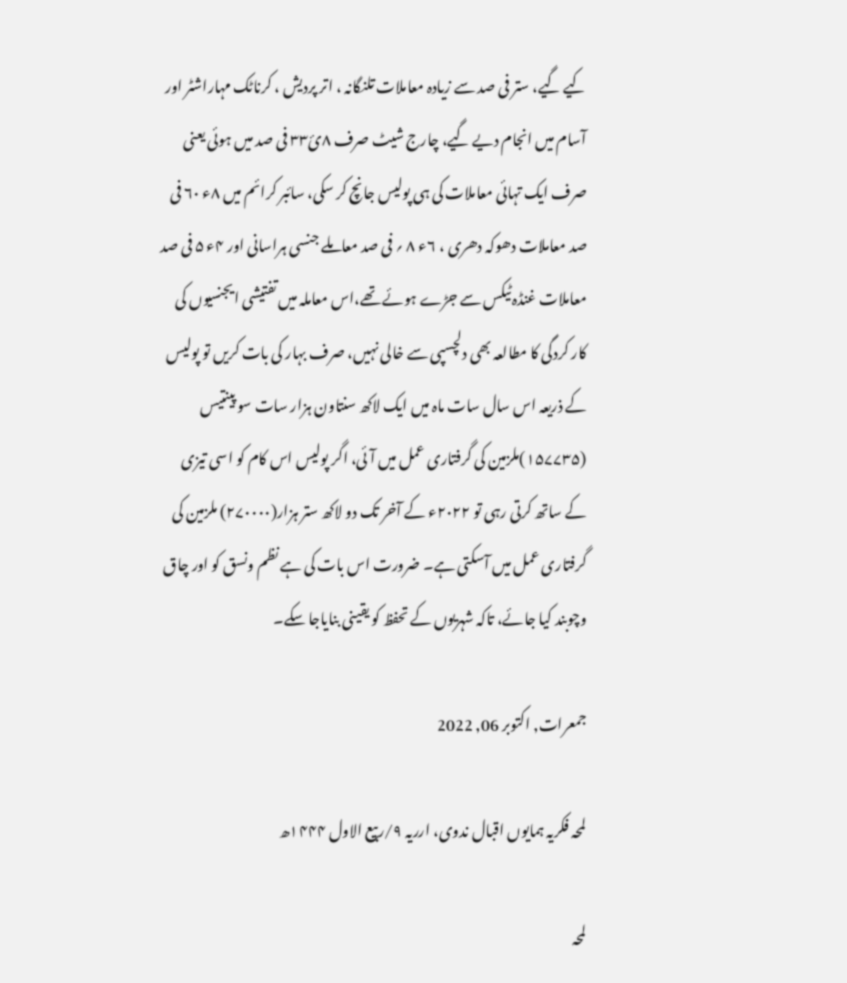کیے گیے، ستر فی صد سے زیادہ معاملات تلنگانہ ، اتر پردیش ، کرناٹک مہاراشٹر اور آسام میں انجام دیے گیے، چارج شیٹ صرف ۸ئ۳۳ فی صد میں ہوئی یعنی صرف ایک تہائی معاملات کی ہی پولیس جانچ کر سکی، سائبر کرائم میں ۸ء ۶۰ فی صد معاملات دھوکہ دھری ، ۶ء ۸ ؍ فی صد معاملے جنسی ہراسانی اور ۴ء ۵ فی صد معاملات غنڈہ ٹیکس سے جڑے ہوئے تھے،اس معاملہ میں تفتیشی ایجنسیوں کی کار کردگی کا مطالعہ بھی دلچسپی سے خالی نہیں، صرف بہار کی بات کریں تو پولیس کے ذریعہ اس سال سات ماہ میں ایک لاکھ سنتاون ہزار سات سو پینتیس (۱۵۷۷۳۵)ملزمین کی گرفتاری عمل میں آئی، اگر پولیس اس کام کو اسی تیزی کے ساتھ کرتی رہی تو ۲۰۲۲ء کے آخر تک دو لاکھ ستر ہزار(۲۷۰۰۰۰) ملزمین کی گرفتاری عمل میں آسکتی ہے۔ ضرورت اس بات کی ہے نظم ونسق کو اور چاق وچوبند کیا جائے، تاکہ شہریوں کے تحفظ کو یقینی بنایاجا سکے۔

جمعرات, اکتوبر 06, 2022

لمحہ فکریہ ہمایوں اقبال ندوی، ارریہ ۹/ربیع الاول ۱۴۴۴ھ

لمحہ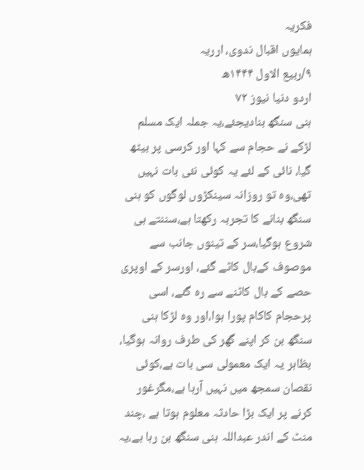فکریہ
ہمایوں اقبال ندوی، ارریہ
۹/ربیع الاول ۱۴۴۴ھ
اردو دنیا نیوز ٧٢
ہنی سنگھ بنادیجئے،یہ جملہ ایک مسلم لڑکے نے حجام سے کہا اور کرسی پر بیٹھ گیا، نائی کے لئے یہ کوئی نئی بات نہیں تھی،وہ تو روزانہ سینکڑوں لوگوں کو ہنی سنگھ بنانے کا تجربہ رکھتا ہے،سننتے ہی شروع ہوگیا،سر کے تینوں جانب سے موصوف کےبال کاٹے گئے، اورسر کے اوپری حصے کے بال کاٹنے سے رہ گئے، اسی پرحجام کاکام پورا ہوا،اور وہ لڑکا ہنی سنگھ بن کر اپنے گھر کی طرف روانہ ہوگیا،
بظاہر یہ ایک معمولی سی بات ہے،کوئی نقصان سمجھ میں نہیں آرہا ہے،مگرغور کرنے پر ایک بڑا حادثہ معلوم ہوتا ہے ،چند منٹ کے اندر عبداللہ ہنی سنگھ بن رہا ہے،یہ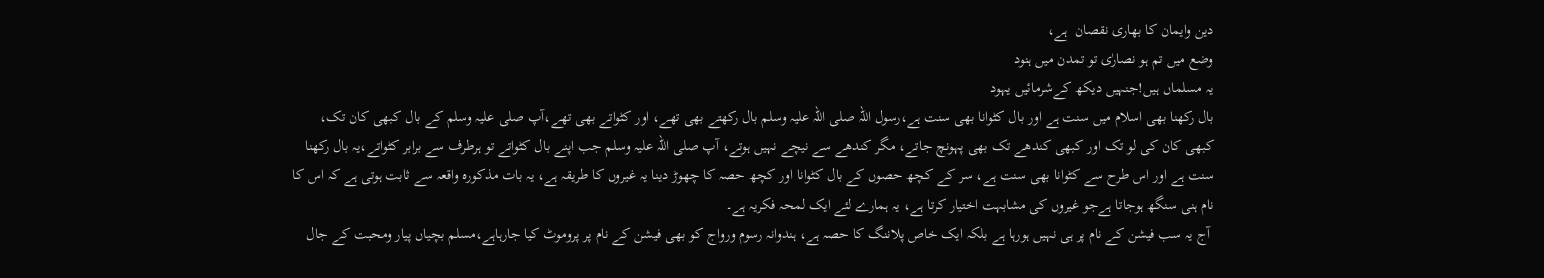دین وایمان کا بھاری نقصان  ہے،
وضع میں تم ہو نصارٰی تو تمدن میں ہنود
یہ مسلماں ہیں!جنہیں دیکھ کےشرمائیں یہود
بال رکھنا بھی اسلام میں سنت ہے اور بال کٹوانا بھی سنت ہے،رسول اللہ صلی اللہ علیہ وسلم بال رکھتے بھی تھے، اور کٹواتے بھی تھے،آپ صلی علیہ وسلم کے بال کبھی کان تک، کبھی کان کی لو تک اور کبھی کندھے تک بھی پہونچ جاتے، مگر کندھے سے نیچے نہیں ہوتے، آپ صلی اللہ علیہ وسلم جب اپنے بال کٹواتے تو ہرطرف سے برابر کٹواتے،یہ بال رکھنا سنت ہے اور اس طرح سے کٹوانا بھی سنت ہے، سر کے کچھ حصوں کے بال کٹوانا اور کچھ حصہ کا چھوڑ دینا یہ غیروں کا طریقہ ہے، یہ بات مذکورہ واقعہ سے ثابت ہوتی ہے کہ اس کا نام ہنی سنگھ ہوجاتا ہےجو غیروں کی مشابہت اختیار کرتا ہے، یہ ہمارے لئے ایک لمحہ فکریہ ہے۔
 آج یہ سب فیشن کے نام پر ہی نہیں ہورہا ہے بلکہ ایک خاص پلاننگ کا حصہ ہے، ہندوانہ رسوم ورواج کو بھی فیشن کے نام پر پروموٹ کیا جارہاہے،مسلم بچیاں پیار ومحبت کے جال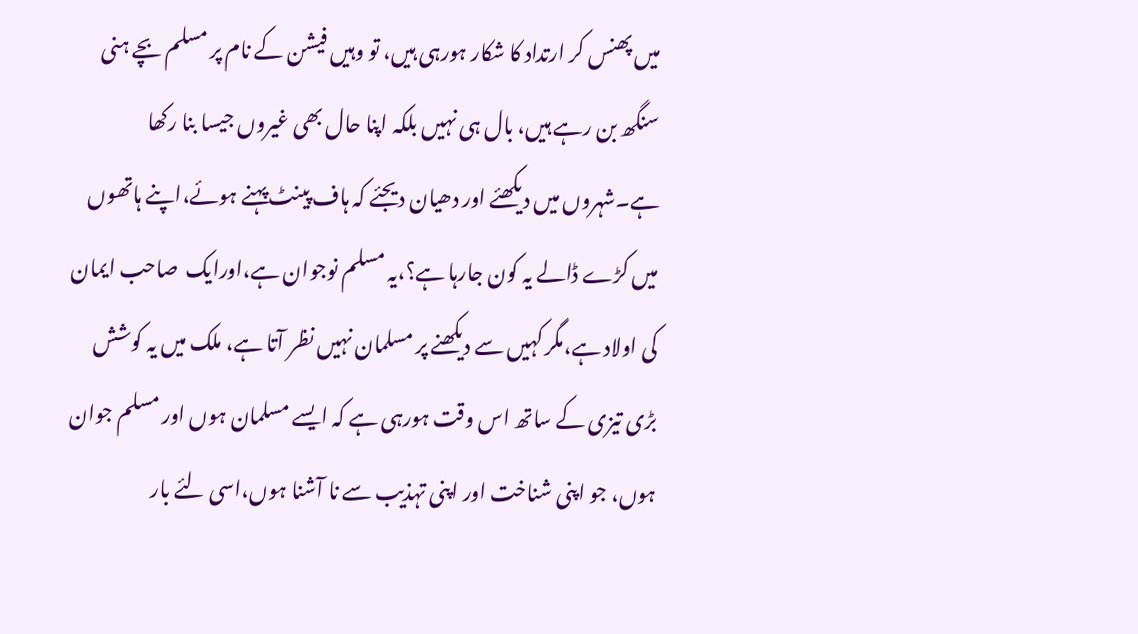میں پھنس کر ارتداد کا شکار ہورہی ہیں، تو وہیں فیشن کے نام پر مسلم بچے ہنی سنگھ بن رہے ہیں، بال ہی نہیں بلکہ اپنا حال بھی غیروں جیسا بنا رکھا ہے۔شہروں میں دیکھئے اور دھیان دیجئے کہ ہاف پینٹ پہنے ہوئے،اپنے ہاتھوں میں کڑے ڈالے یہ کون جارہا ہے؟،یہ مسلم نوجوان ہے،اورایک  صاحب ایمان کی اولاد ہے،مگر کہیں سے دیکھنے پر مسلمان نہیں نظر آتا ہے، ملک میں یہ کوشش بڑی تیزی کے ساتھ اس وقت ہورہی ہے کہ ایسے مسلمان ہوں اور مسلم جوان ہوں، جو اپنی شناخت اور اپنی تہذیب سے نا آشنا ہوں،اسی لئے بار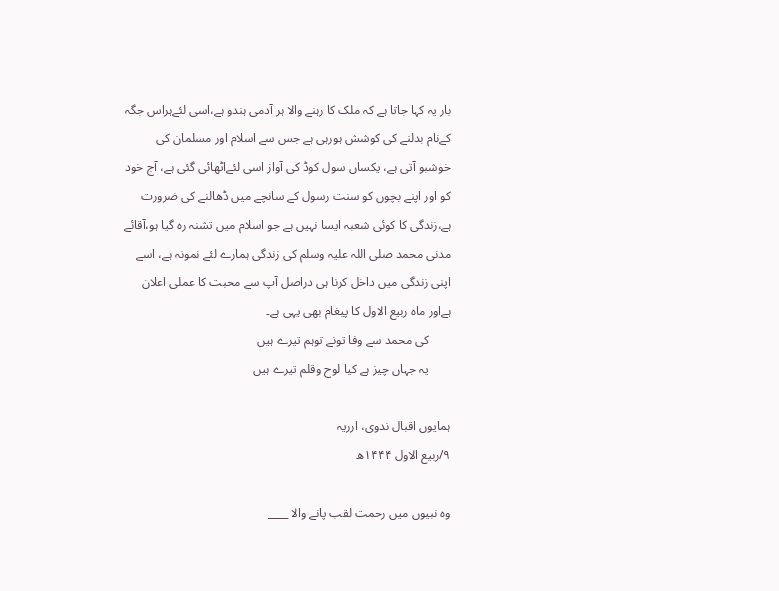بار یہ کہا جاتا ہے کہ ملک کا رہنے والا ہر آدمی ہندو ہے،اسی لئےہراس جگہ کےنام بدلنے کی کوشش ہورہی ہے جس سے اسلام اور مسلمان کی خوشبو آتی ہے، یکساں سول کوڈ کی آواز اسی لئےاٹھائی گئی ہے، آج خود کو اور اپنے بچوں کو سنت رسول کے سانچے میں ڈھالنے کی ضرورت ہے،زندگی کا کوئی شعبہ ایسا نہیں ہے جو اسلام میں تشنہ رہ گیا ہو،آقائے مدنی محمد صلی اللہ علیہ وسلم کی زندگی ہمارے لئے نمونہ ہے، اسے اپنی زندگی میں داخل کرنا ہی دراصل آپ سے محبت کا عملی اعلان ہےاور ماہ ربیع الاول کا پیغام بھی یہی ہے۔
       کی محمد سے وفا تونے توہم تیرے ہیں
       یہ جہاں چیز ہے کیا لوح وقلم تیرے ہیں

ہمایوں اقبال ندوی، ارریہ
۹/ربیع الاول ۱۴۴۴ھ

وہ نبیوں میں رحمت لقب پانے والا ____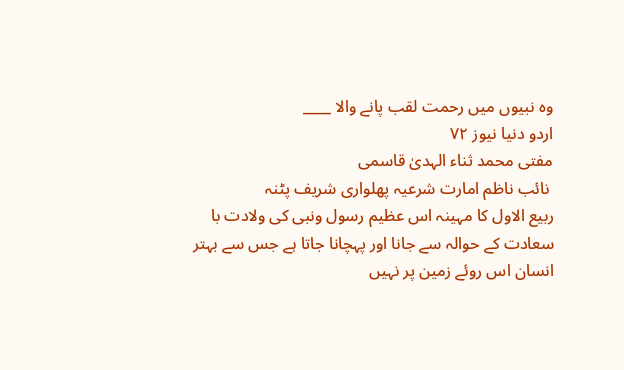وہ نبیوں میں رحمت لقب پانے والا ____
اردو دنیا نیوز ٧٢
مفتی محمد ثناء الہدیٰ قاسمی
 نائب ناظم امارت شرعیہ پھلواری شریف پٹنہ
ربیع الاول کا مہینہ اس عظیم رسول ونبی کی ولادت با سعادت کے حوالہ سے جانا اور پہچانا جاتا ہے جس سے بہتر انسان اس روئے زمین پر نہیں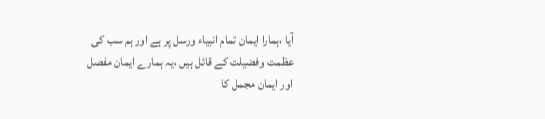آیا ،ہمارا ایمان تمام انبیاء ورسل پر ہے اور ہم سب کی عظمت وفضیلت کے قائل ہیں ،یہ ہمارے ایمان مفصل اور ایمان مجمل کا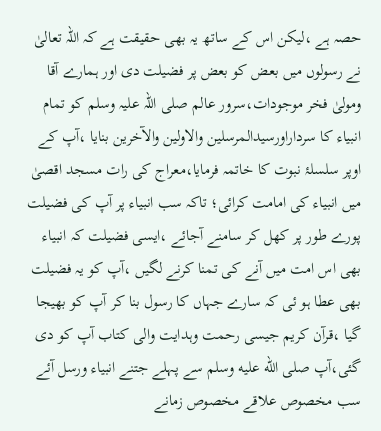حصہ ہے ،لیکن اس کے ساتھ یہ بھی حقیقت ہے کہ اللہ تعالیٰ نے رسولوں میں بعض کو بعض پر فضیلت دی اور ہمارے آقا ومولیٰ فخر موجودات،سرور عالم صلی اللہ علیہ وسلم کو تمام انبیاء کا سرداراورسیدالمرسلین والاولین والآخرین بنایا ،آپ کے اوپر سلسلۂ نبوت کا خاتمہ فرمایا،معراج کی رات مسجد اقصیٰ میں انبیاء کی امامت کرائی؛ تاکہ سب انبیاء پر آپ کی فضیلت پورے طور پر کھل کر سامنے آجائے ،ایسی فضیلت کہ انبیاء بھی اس امت میں آنے کی تمنا کرنے لگیں ،آپ کو یہ فضیلت بھی عطا ہو ئی کہ سارے جہاں کا رسول بنا کر آپ کو بھیجا گیا ،قرآن کریم جیسی رحمت وہدایت والی کتاب آپ کو دی گئی،آپ صلى الله عليه وسلم سے پہلے جتنے انبیاء ورسل آئے سب مخصوص علاقے مخصوص زمانے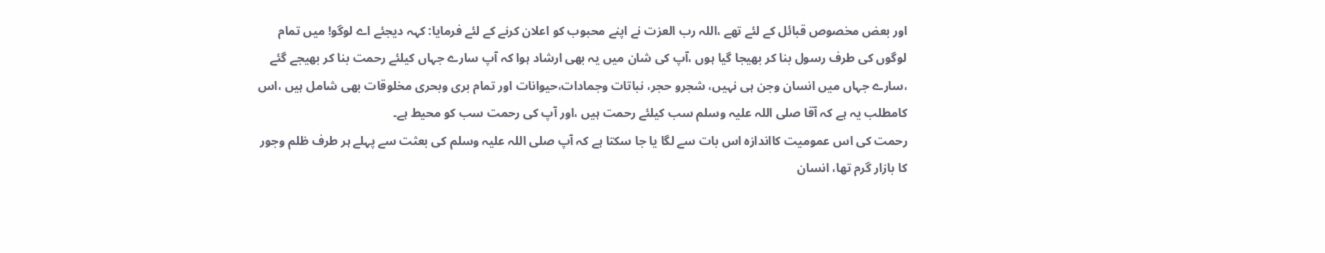اور بعض مخصوص قبائل کے لئے تھے ،اللہ رب العزت نے اپنے محبوب کو اعلان کرنے کے لئے فرمایا: کہہ دیجئے اے لوگو! میں تمام لوگوں کی طرف رسول بنا کر بھیجا گیا ہوں ،آپ کی شان میں یہ بھی ارشاد ہوا کہ آپ سارے جہاں کیلئے رحمت بنا کر بھیجے گئے ،سارے جہاں میں انسان وجن ہی نہیں، شجرو حجر، نباتات وجمادات،حیوانات اور تمام بری وبحری مخلوقات بھی شامل ہیں ،اس کامطلب یہ ہے کہ آقا صلی اللہ علیہ وسلم سب کیلئے رحمت ہیں ،اور آپ کی رحمت سب کو محیط ہے۔
رحمت کی اس عمومیت کااندازہ اس بات سے لگا یا جا سکتا ہے کہ آپ صلی اللہ علیہ وسلم کی بعثت سے پہلے ہر طرف ظلم وجور کا بازار گرم تھا، انسان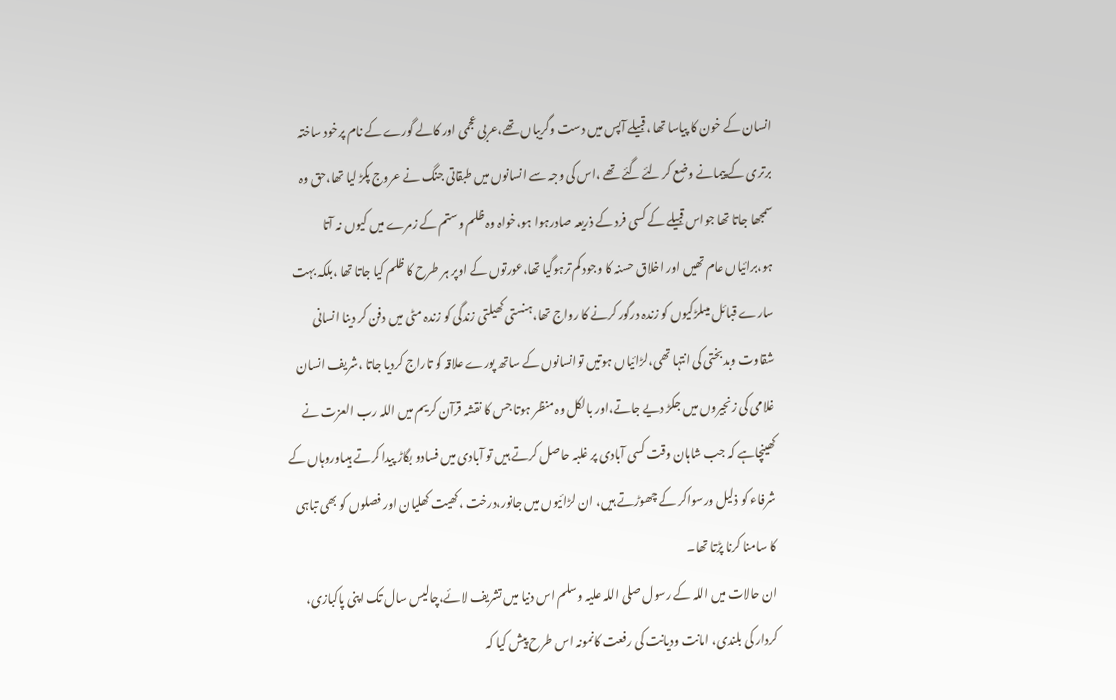انسان کے خون کا پیاسا تھا ،قبیلے آپس میں دست وگریباں تھے،عربی عجمی اور کالے گورے کے نام پرخود ساختہ برتری کے پیمانے وضع کر لئے گئے تھے ،اس کی وجہ سے انسانوں میں طبقاتی جنگ نے عروج پکڑ لیا تھا،حق وہ سمجھا جاتا تھا جواس قبیلے کے کسی فرد کے ذریعہ صادرہوا ہو،خواہ وہ ظلم وستم کے زمرے میں کیوں نہ آتا ہو،برائیاں عام تھیں اور اخلاق حسنہ کا وجود کم ترہوگیا تھا،عورتوں کے اوپر ہر طرح کا ظلم کیا جاتا تھا ،بلکہ بہت سارے قبائل میںلڑکیوں کو زندہ درگور کرنے کا رواج تھا،ہنستی کھیلتی زندگی کو زندہ مٹی میں دفن کر دینا انسانی شقاوت وبدبختی کی انتہا تھی،لڑائیاں ہوتیں توانسانوں کے ساتھ پورے علاقہ کو تاراج کردیا جاتا ،شریف انسان غلامی کی زنجیروں میں جکڑ دیے جاتے،اور بالکل وہ منظر ہوتا جس کا نقشہ قرآن کریم میں اللہ رب العزت نے کھینچاہے کہ جب شاہان وقت کسی آبادی پر غلبہ حاصل کرتے ہیں تو آبادی میں فسادو بگاڑ پیدا کرتے ہیںاوروہاں کے شرفاء کو ذلیل ورسواکر کے چھوڑتے ہیں، ان لڑائیوں میں جانور،درخت ،کھیت کھلیان اور فصلوں کو بھی تباہی کا سامنا کرنا پڑتا تھا۔
ان حالات میں اللہ کے رسول صلی اللہ علیہ وسلم اس دنیا میں تشریف لائے،چالیس سال تک اپنی پاکبازی، کردار کی بلندی، امانت ودیانت کی رفعت کانمونہ اس طرح پیش کیا کہ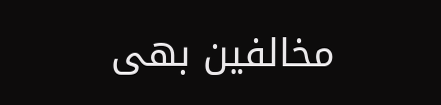مخالفین بھی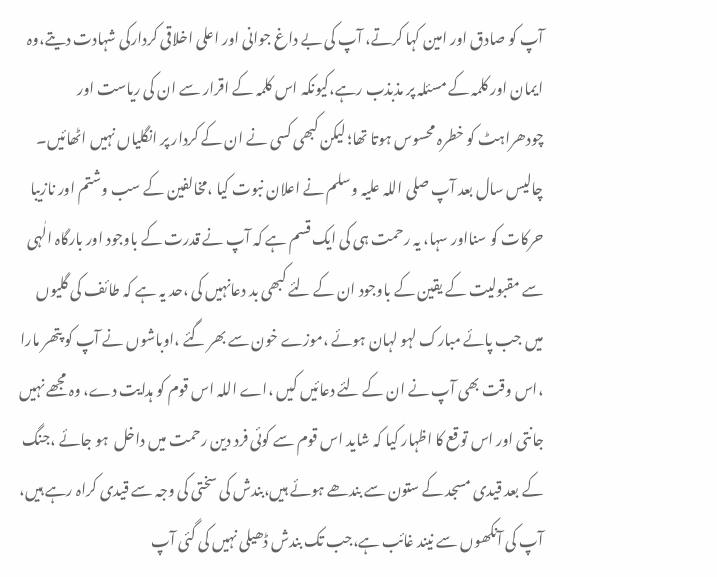آپ کو صادق اور امین کہا کرتے، آپ کی بے داغ جوانی اور اعلی اخلاقی کردارکی شہادت دیتے،وہ ایمان اور کلمہ کے مسئلہ پر مذبذب رہے،کیونکہ اس کلمہ کے اقرار سے ان کی ریاست اور چودھراہٹ کو خطرہ محسوس ہوتا تھا؛ لیکن کبھی کسی نے ان کے کردار پر انگلیاں نہیں اٹھائیں۔
چالیس سال بعد آپ صلی اللہ علیہ وسلم نے اعلان نبوت کیا ،مخالفین کے سب وشتم اور نازیبا حرکات کو سنااور سہا، یہ رحمت ہی کی ایک قسم ہے کہ آپ نے قدرت کے باوجود اور بارگاہ الٰہی سے مقبولیت کے یقین کے باوجود ان کے لئے کبھی بد دعانہیں کی ،حد یہ ہے کہ طائف کی گلیوں میں جب پائے مبارک لہو لہان ہوئے ،موزے خون سے بھر گئے ،اوباشوں نے آپ کو پتھر مارا ،اس وقت بھی آپ نے ان کے لئے دعائیں کیں ،اے اللہ اس قوم کو ہدایت دے، وہ مجھے نہیں جانتی اور اس توقع کا اظہار کیا کہ شاید اس قوم سے کوئی فرد دین رحمت میں داخل  ہو جائے ،جنگ کے بعد قیدی مسجد کے ستون سے بندھے ہوئے ہیں،بندش کی سختی کی وجہ سے قیدی کراہ رہے ہیں، آپ کی آنکھوں سے نیند غائب ہے،جب تک بندش ڈھیلی نہیں کی گئی آپ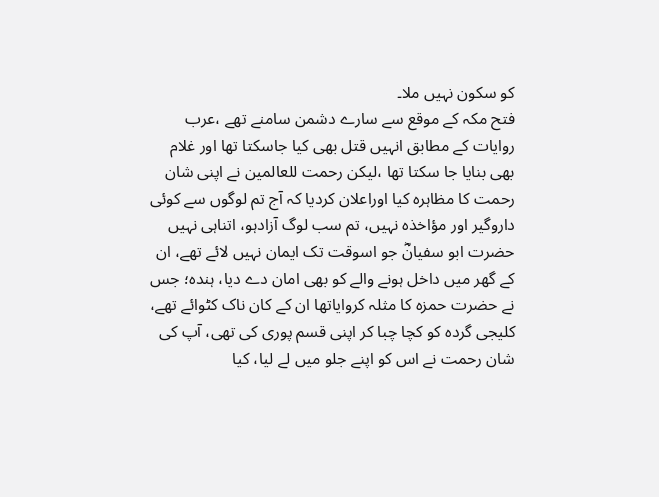کو سکون نہیں ملا۔
فتح مکہ کے موقع سے سارے دشمن سامنے تھے ،عرب روایات کے مطابق انہیں قتل بھی کیا جاسکتا تھا اور غلام بھی بنایا جا سکتا تھا ،لیکن رحمت للعالمین نے اپنی شان رحمت کا مظاہرہ کیا اوراعلان کردیا کہ آج تم لوگوں سے کوئی داروگیر اور مؤاخذہ نہیں، تم سب لوگ آزادہو، اتناہی نہیں حضرت ابو سفیانؓ جو اسوقت تک ایمان نہیں لائے تھے، ان کے گھر میں داخل ہونے والے کو بھی امان دے دیا، ہندہ؛ جس نے حضرت حمزہ کا مثلہ کروایاتھا ان کے کان ناک کٹوائے تھے، کلیجی گردہ کو کچا چبا کر اپنی قسم پوری کی تھی، آپ کی شان رحمت نے اس کو اپنے جلو میں لے لیا، کیا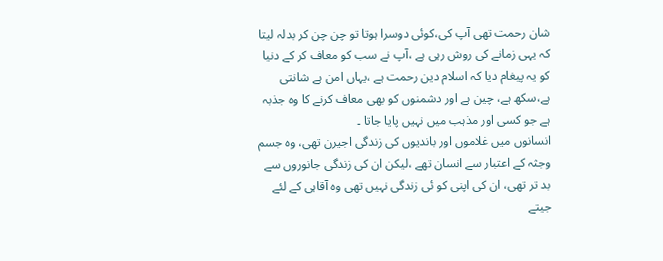شان رحمت تھی آپ کی،کوئی دوسرا ہوتا تو چن چن کر بدلہ لیتا کہ یہی زمانے کی روش رہی ہے ،آپ نے سب کو معاف کر کے دنیا کو یہ پیغام دیا کہ اسلام دین رحمت ہے ،یہاں امن ہے شانتی ہے،سکھ ہے، چین ہے اور دشمنوں کو بھی معاف کرنے کا وہ جذبہ ہے جو کسی اور مذہب میں نہیں پایا جاتا ۔
انسانوں میں غلاموں اور باندیوں کی زندگی اجیرن تھی، وہ جسم وجثہ کے اعتبار سے انسان تھے ،لیکن ان کی زندگی جانوروں سے بد تر تھی، ان کی اپنی کو ئی زندگی نہیں تھی وہ آقاہی کے لئے جیتے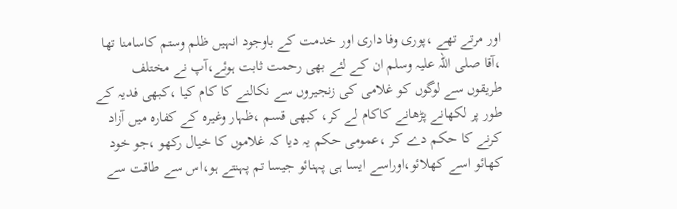اور مرتے تھے ،پوری وفا داری اور خدمت کے باوجود انہیں ظلم وستم کاسامنا تھا ،آقا صلی اللہ علیہ وسلم ان کے لئے بھی رحمت ثابت ہوئے،آپ نے مختلف طریقوں سے لوگوں کو غلامی کی زنجیروں سے نکالنے کا کام کیا ،کبھی فدیہ کے طور پر لکھانے پڑھانے کاکام لے کر، کبھی قسم ،ظہار وغیرہ کے کفارہ میں آزاد کرنے کا حکم دے کر ،عمومی حکم یہ دیا کہ غلاموں کا خیال رکھو ،جو خود کھائو اسے کھلائو،اوراسے ایسا ہی پہنائو جیسا تم پہنتے ہو،اس سے طاقت سے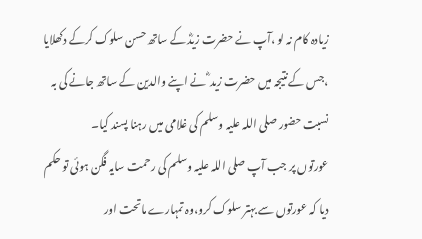زیادہ کام نہ لو ،آپ نے حضرت زیدؓ کے ساتھ حسن سلوک کرکے دکھلایا ،جس کے نتیجہ میں حضرت زید ؓ نے اپنے والدین کے ساتھ جانے کی بہ نسبت حضور صلی اللہ علیہ وسلم کی غلامی میں رہنا پسند کیا۔
عورتوں پر جب آپ صلی اللہ علیہ وسلم کی رحمت سایہ فگن ہوئی تو حکم دیا کہ عورتوں سے بہتر سلوک کرو،وہ تمہارے ماتحت اور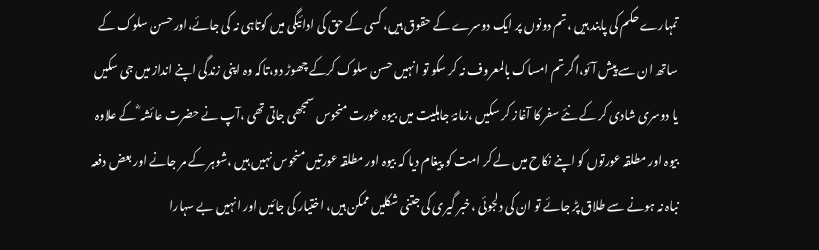تمہارے حکم کی پابند ہیں ،تم دونوں پر ایک دوسرے کے حقوق ہیں، کسی کے حق کی ادائیگی میں کوتاہی نہ کی جائے،اور حسن سلوک کے ساتھ ان سے پیش آئو،اگر تم امساک بالمعروف نہ کر سکو تو انہیں حسن سلوک کرکے چھوڑ دو،تاکہ وہ اپنی زندگی اپنے انداز میں جی سکیں یا دوسری شادی کر کے نئے سفر کا آغاز کر سکیں ،زمانۂ جاہلیت میں بیوہ عورت منحوس سمجھی جاتی تھی ،آپ نے حضرت عائشہ ؓ کے علاوہ بیوہ اور مطلقہ عورتوں کو اپنے نکاح میں لے کر امت کو پیغام دیا کہ بیوہ اور مطلقہ عورتیں منحوس نہیں ہیں ،شوہر کے مر جانے اور بعض دفعہ نباہ نہ ہونے سے طلاق پڑ جائے تو ان کی دلجوئی ،خبر گیری کی جتنی شکلیں ممکن ہیں، اختیار کی جائیں اور انہیں بے سہارا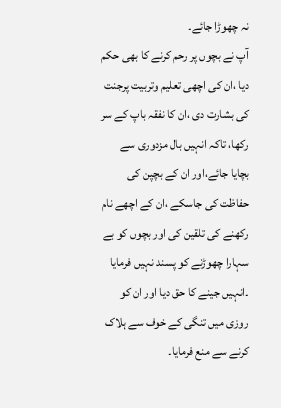نہ چھوڑا جائے۔
آپ نے بچوں پر رحم کرنے کا بھی حکم دیا ،ان کی اچھی تعلیم وتربیت پرجنت کی بشارت دی ،ان کا نفقہ باپ کے سر رکھا، تاکہ انہیں بال مزدوری سے بچایا جائے،اور ان کے بچپن کی حفاظت کی جاسکے ،ان کے اچھے نام رکھنے کی تلقین کی اور بچوں کو بے سہارا چھوڑنے کو پسند نہیں فرمایا ۔انہیں جینے کا حق دیا اور ان کو روزی میں تنگی کے خوف سے ہلاک کرنے سے منع فرمایا۔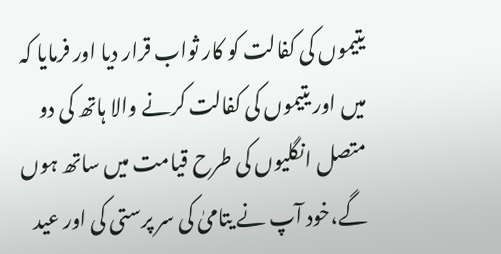یتیموں کی کفالت کو کار ثواب قرار دیا اور فرمایا کہ میں اور یتیموں کی کفالت کرنے والا ہاتھ کی دو متصل انگلیوں کی طرح قیامت میں ساتھ ہوں گے،خود آپ نے یتامیٰ کی سر پرستی کی اور عید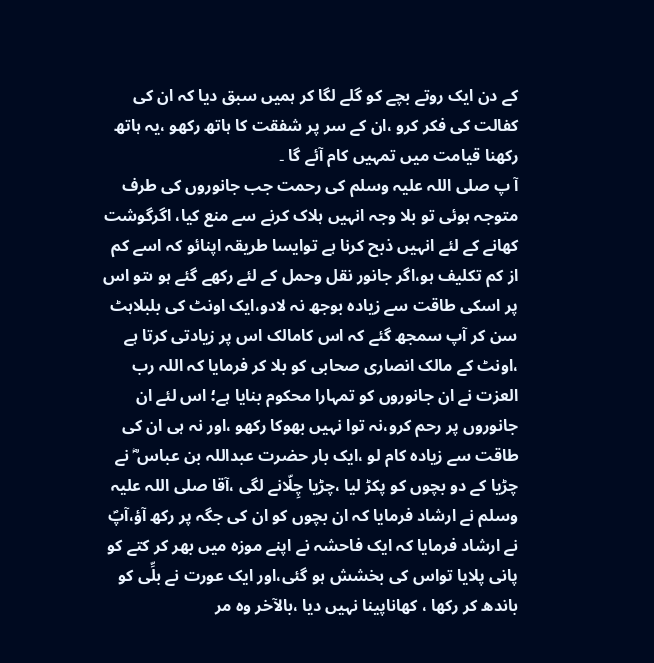کے دن ایک روتے بچے کو گلے لگا کر ہمیں سبق دیا کہ ان کی کفالت کی فکر کرو ،ان کے سر پر شفقت کا ہاتھ رکھو ،یہ ہاتھ رکھنا قیامت میں تمہیں کام آئے گا ۔
آ پ صلی اللہ علیہ وسلم کی رحمت جب جانوروں کی طرف متوجہ ہوئی تو بلا وجہ انہیں ہلاک کرنے سے منع کیا، اگرگوشت کھانے کے لئے انہیں ذبح کرنا ہے توایسا طریقہ اپنائو کہ اسے کم از کم تکلیف ہو،اگر جانور نقل وحمل کے لئے رکھے گئے ہو ںتو اس پر اسکی طاقت سے زیادہ بوجھ نہ لادو،ایک اونٹ کی بلبلاہٹ سن کر آپ سمجھ گئے کہ اس کامالک اس پر زیادتی کرتا ہے ،اونٹ کے مالک انصاری صحابی کو بلا کر فرمایا کہ اللہ رب العزت نے ان جانوروں کو تمہارا محکوم بنایا ہے؛ اس لئے ان جانوروں پر رحم کرو،نہ توا نہیں بھوکا رکھو ،اور نہ ہی ان کی طاقت سے زیادہ کام لو ،ایک بار حضرت عبداللہ بن عباس ؓ نے چڑیا کے دو بچوں کو پکڑ لیا ،چڑیا چِلّانے لگی ،آقا صلی اللہ علیہ وسلم نے ارشاد فرمایا کہ ان بچوں کو ان کی جگہ پر رکھ آؤ،آپؐ نے ارشاد فرمایا کہ ایک فاحشہ نے اپنے موزہ میں بھر کر کتے کو پانی پلایا تواس کی بخشش ہو گئی،اور ایک عورت نے بلِّی کو باندھ کر رکھا ، کھاناپینا نہیں دیا ،بالآخر وہ مر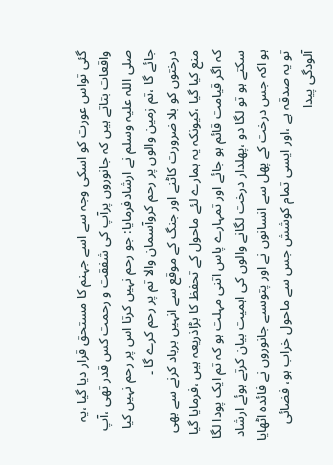گئی تواس عورت کو اسکی وجہ سے اسے جہنم کا مستحق قرار دیا گیا ،یہ واقعات بتاتے ہیں کہ جانوروں پرآپ کی شفقت و رحمت کس قدر تھی ،آپ صلی اللہ علیہ وسلم نے ارشادفرمایا: جو رحم نہیں کرتا اس پر رحم نہیں کیا جائے گا ،تم زمین والوں پر رحم کروآسمان والا تم پر رحم کرے گا ۔
درختوں کو بلا ضرورت کاٹنے اور جنگ کے موقع سے انہیں برباد کرنے سے بھی منع کیا گیا ،کیونکہ یہ ہمارے لئے ماحول کے تحفظ کا بڑاذریعہ ہیں ،فرمایا گیا کہ اگر قیامت قائم ہو جائے اور تمہارے پاس اتنی مہلت ہو کہ تم ایک پودا لگا سکتے ہو تو لگا دو ،پھلدار درخت لگانے والوں کی اہمیت بیان کرتے ہوئے ارشاد ہو اکہ جس درخت کے پھل سے انسانوں نے اور پتوںسے جانوروں نے فائدہ اٹھایا تو یہ صدقہ ہے ،اور ایسی تمام کوشش جس سے ماحول خراب ہو، فضائی آلودگی پیدا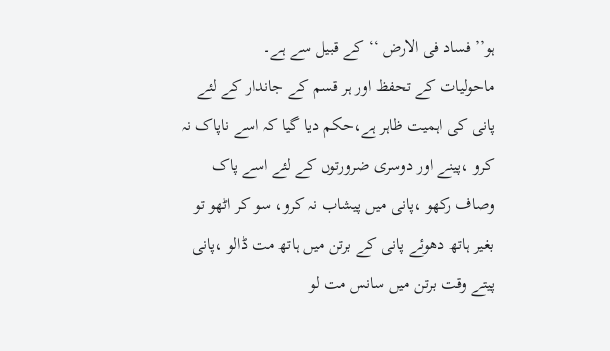ہو’’ فساد فی الارض ‘‘کے قبیل سے ہے۔
ماحولیات کے تحفظ اور ہر قسم کے جاندار کے لئے پانی کی اہمیت ظاہر ہے،حکم دیا گیا کہ اسے ناپاک نہ کرو ،پینے اور دوسری ضرورتوں کے لئے اسے پاک وصاف رکھو ،پانی میں پیشاب نہ کرو، سو کر اٹھو تو بغیر ہاتھ دھوئے پانی کے برتن میں ہاتھ مت ڈالو ،پانی پیتے وقت برتن میں سانس مت لو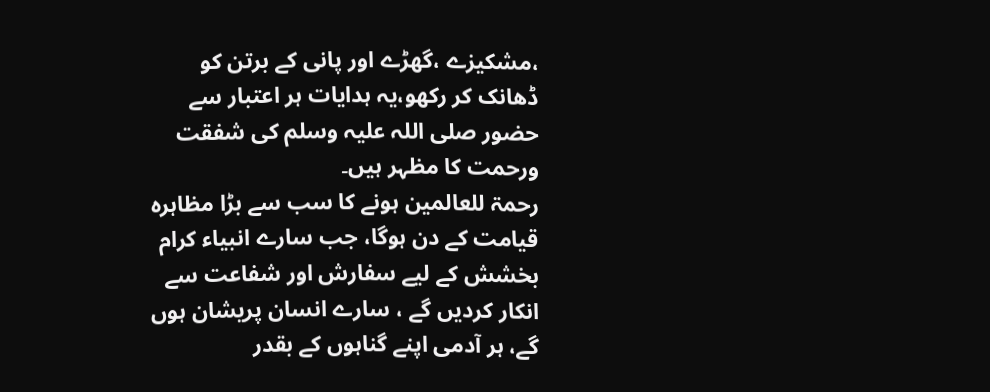،مشکیزے ،گھڑے اور پانی کے برتن کو ڈھانک کر رکھو،یہ ہدایات ہر اعتبار سے حضور صلی اللہ علیہ وسلم کی شفقت ورحمت کا مظہر ہیں۔
رحمۃ للعالمین ہونے کا سب سے بڑا مظاہرہ قیامت کے دن ہوگا، جب سارے انبیاء کرام بخشش کے لیے سفارش اور شفاعت سے انکار کردیں گے ، سارے انسان پریشان ہوں گے، ہر آدمی اپنے گناہوں کے بقدر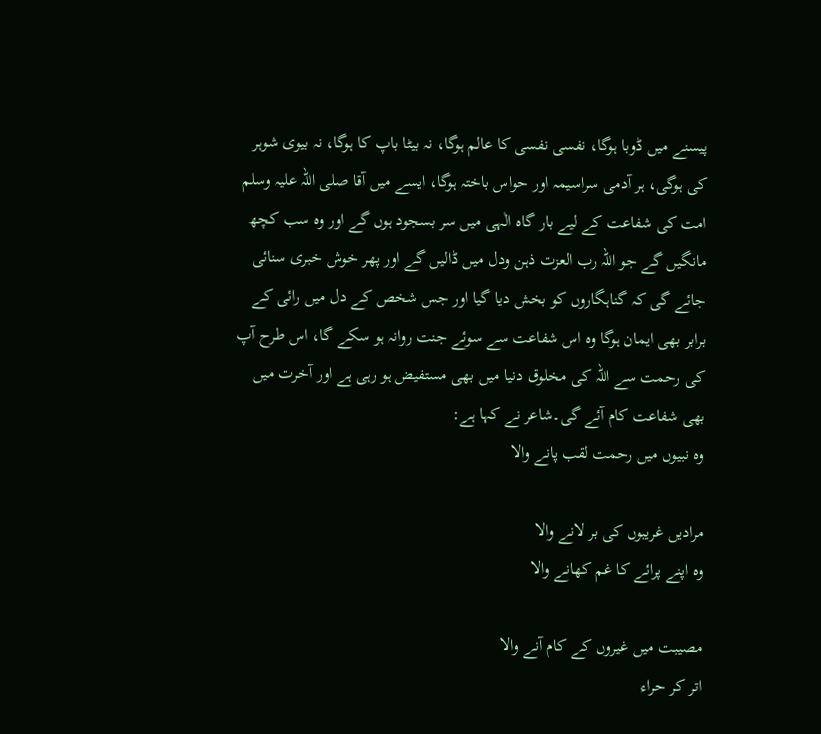پیسنے میں ڈوبا ہوگا، نفسی نفسی کا عالم ہوگا، نہ بیٹا باپ کا ہوگا، نہ بیوی شوہر کی ہوگی، ہر آدمی سراسیمہ اور حواس باختہ ہوگا، ایسے میں آقا صلی اللہ علیہ وسلم امت کی شفاعت کے لیے بار گاہ الٰہی میں سر بسجود ہوں گے اور وہ سب کچھ مانگیں گے جو اللہ رب العزت ذہن ودل میں ڈالیں گے اور پھر خوش خبری سنائی جائے گی کہ گناہگاروں کو بخش دیا گیا اور جس شخص کے دل میں رائی کے برابر بھی ایمان ہوگا وہ اس شفاعت سے سوئے جنت روانہ ہو سکے گا، اس طرح آپ کی رحمت سے اللہ کی مخلوق دنیا میں بھی مستفیض ہو رہی ہے اور آخرت میں بھی شفاعت کام آئے گی۔شاعر نے کہا ہے:
وہ نبیوں میں رحمت لقب پانے والا

مرادیں غریبوں کی بر لانے والا
وہ اپنے پرائے کا غم کھانے والا

مصیبت میں غیروں کے کام آنے والا
اتر کر حراء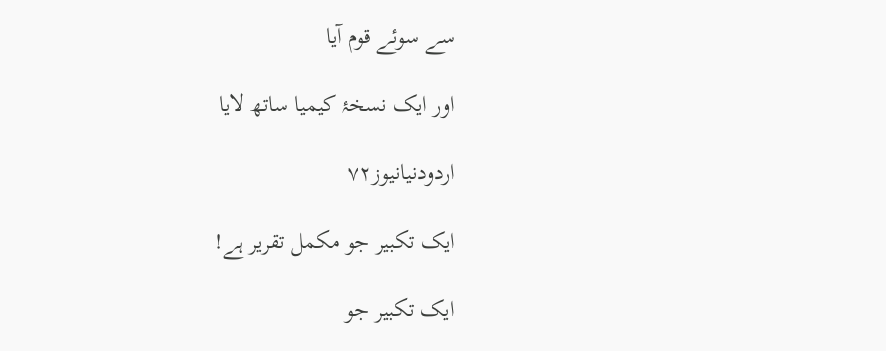سے سوئے قوم آیا

اور ایک نسخۂ کیمیا ساتھ لایا

اردودنیانیوز۷۲

ایک تکبیر جو مکمل تقریر ہے!

ایک تکبیر جو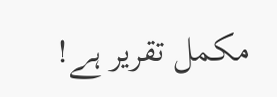مکمل تقریر ہے!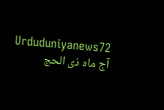Urduduniyanews72 آج ماہ ذی الحج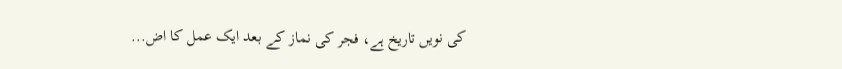کی نویں تاریخ ہے، فجر کی نماز کے بعد ایک عمل کا اض...